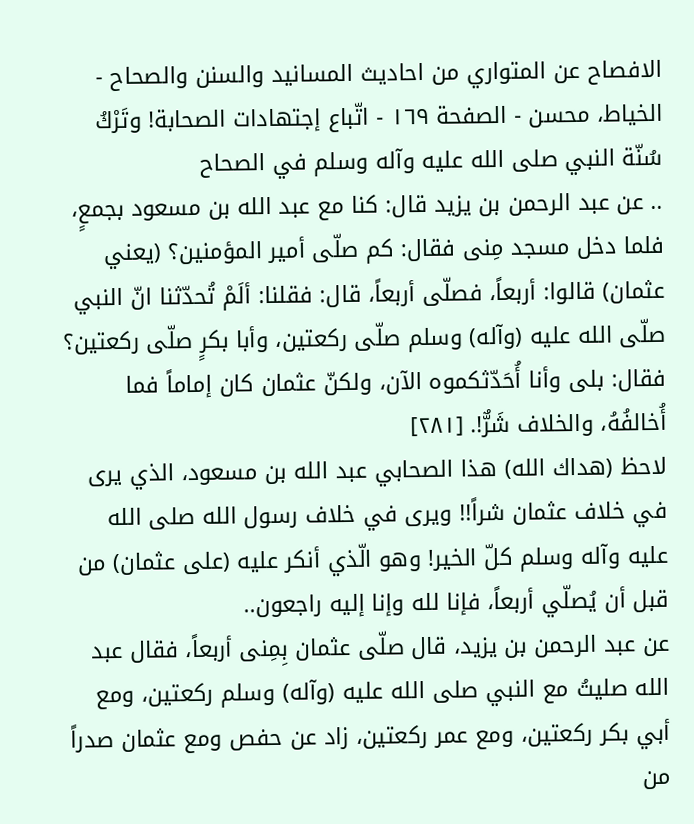الافصاح عن المتواري من احاديث المسانيد والسنن والصحاح - الخياط، محسن - الصفحة ١٦٩ - اتّباع إجتهادات الصحابة! وتَرْكُ سُنّة النبي صلى الله عليه وآله وسلم في الصحاح
.. عن عبد الرحمن بن يزيد قال: كنا مع عبد الله بن مسعود بجمعٍ، فلما دخل مسجد مِنى فقال: كم صلّى أمير المؤمنين؟ (يعني عثمان) قالوا: أربعاً، فصلّى أربعاً، قال: فقلنا: ألَمْ تُحدّثنا انّ النبي صلّى الله عليه (وآله) وسلم صلّى ركعتين، وأبا بكرٍ صلّى ركعتين؟ فقال: بلى وأنا أُحَدّثكموه الآن، ولكنّ عثمان كان إماماً فما أُخالفُهُ، والخلاف شَرٌّ!. [٢٨١]
لاحظ (هداك الله) هذا الصحابي عبد الله بن مسعود، الذي يرى في خلاف عثمان شراً!! ويرى في خلاف رسول الله صلى الله عليه وآله وسلم كلّ الخير! وهو الّذي أنكر عليه (على عثمان) من قبل أن يُصلّي أربعاً، فإنا لله وإنا إليه راجعون..
عن عبد الرحمن بن يزيد، قال صلّى عثمان بِمِنى أربعاً، فقال عبد الله صليتُ مع النبي صلى الله عليه (وآله) وسلم ركعتين، ومع أبي بكر ركعتين، ومع عمر ركعتين، زاد عن حفص ومع عثمان صدراً من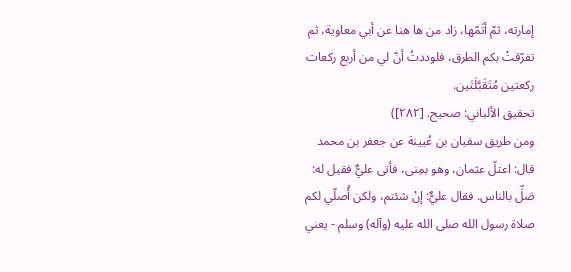إمارته، ثمّ أتَمّها، زاد من ها هنا عن أبي معاوية، ثم تفرّقتْ بكم الطرق، فلوددتُ أنّ لي من أربع ركعات ركعتين مُتَقَبَّلَتَين.
تحقيق الألباني: صحيح. [٢٨٢])
ومن طريق سفيان بن عُيينة عن جعفر بن محمد قال: اعتلّ عثمان، وهو بمِنى، فأتى عليٌّ فقيل له: صَلِّ بالناس. فقال عليٌّ: إنْ شئتم، ولكن أُصلّي لكم صلاة رسول الله صلى الله عليه (وآله) وسلم - يعني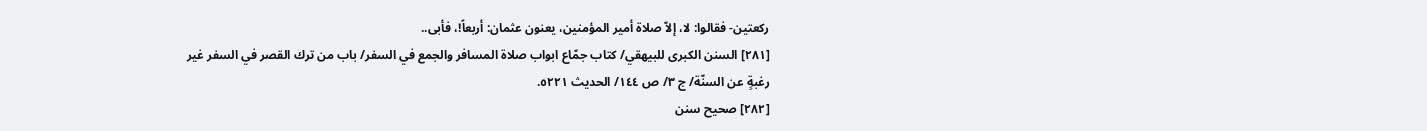ركعتين- فقالوا: لا، إلاّ صلاة أمير المؤمنين، يعنون عثمان: أربعاً!، فأبى..
[٢٨١] السنن الكبرى للبيهقي/ كتاب جمّاع ابواب صلاة المسافر والجمع في السفر/ باب من ترك القصر في السفر غير رغبةٍ عن السنّة/ ج ٣/ ص ١٤٤/ الحديث ٥٢٢١.
[٢٨٢] صحيح سنن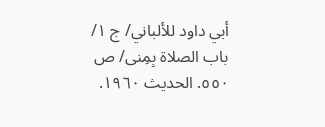أبي داود للألباني/ ج ١/ باب الصلاة بِمِنى/ ص ٥٥٠. الحديث ١٩٦٠.